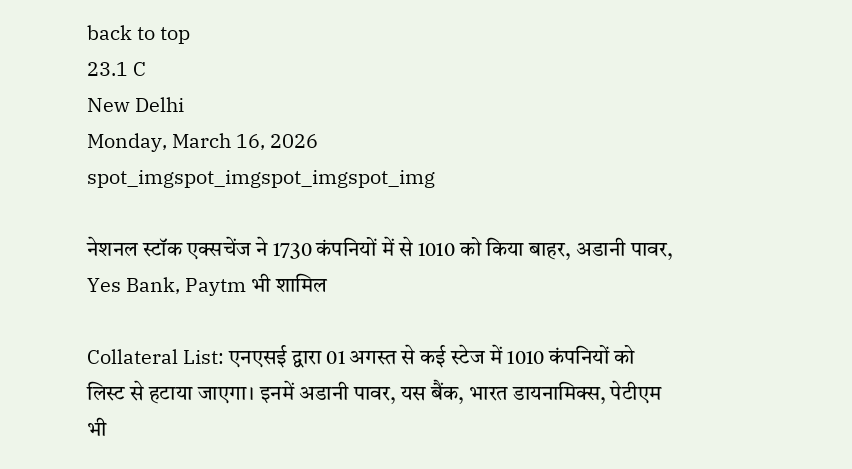back to top
23.1 C
New Delhi
Monday, March 16, 2026
spot_imgspot_imgspot_imgspot_img

नेशनल स्टॉक एक्सचेंज ने 1730 कंपनियों में से 1010 को किया बाहर, अडानी पावर, Yes Bank, Paytm भी शामिल

Collateral List: एनएसई द्वारा 01 अगस्त से कई स्टेज में 1010 कंपनियों को लिस्ट से हटाया जाएगा। इनमें अडानी पावर, यस बैंक, भारत डायनामिक्स, पेटीएम भी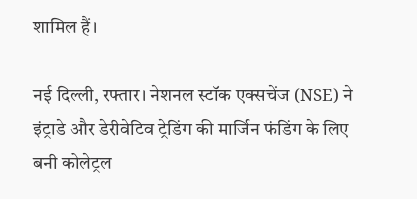शामिल हैं।

नई दिल्ली, रफ्तार। नेशनल स्टॉक एक्सचेंज (NSE) ने इंट्राडे और डेरीवेटिव ट्रेडिंग की मार्जिन फंडिंग के लिए बनी कोलेट्रल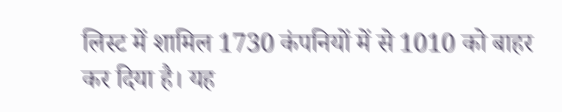लिस्ट में शामिल 1730 कंपनियों में से 1010 को बाहर कर दिया है। यह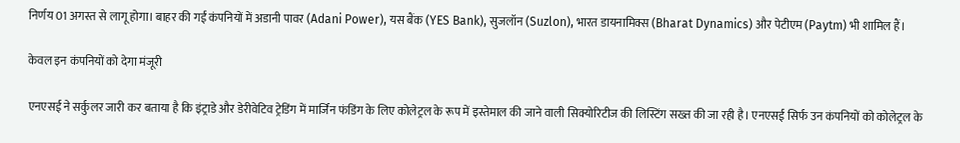निर्णय 01 अगस्त से लागू होगा। बाहर की गईं कंपनियों में अडानी पावर (Adani Power), यस बैंक (YES Bank), सुजलॉन (Suzlon), भारत डायनामिक्स (Bharat Dynamics) और पेटीएम (Paytm) भी शामिल हैं।

केवल इन कंपनियों को देगा मंजूरी

एनएसई ने सर्कुलर जारी कर बताया है कि इंट्राडे और डेरीवेटिव ट्रेडिंग में मार्जिन फंडिंग के लिए कोलेट्रल के रूप में इस्तेमाल की जाने वाली सिक्योरिटीज की लिस्टिंग सख्त की जा रही है। एनएसई सिर्फ उन कंपनियों को कोलेट्रल के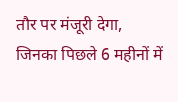तौर पर मंजूरी देगा, जिनका पिछले 6 महीनों में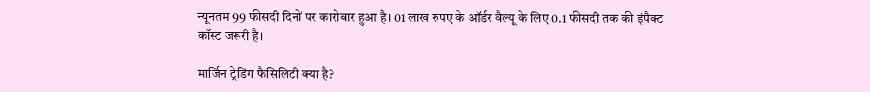न्यूनतम 99 फीसदी दिनों पर कारोबार हुआ है। 01 लाख रुपए के ऑर्डर वैल्यू के लिए 0.1 फीसदी तक की इंपैक्ट कॉस्ट जरूरी है।

मार्जिन ट्रेडिंग फैसिलिटी क्या है?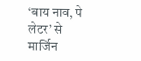‘बाय नाव, पे लेटर’ से मार्जिन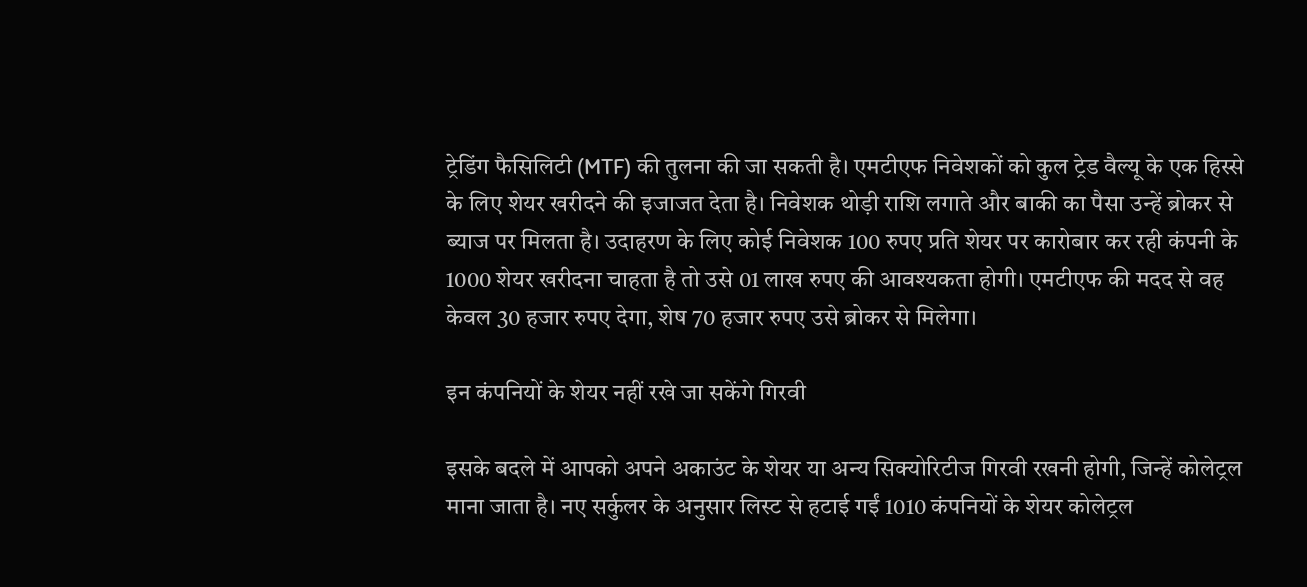ट्रेडिंग फैसिलिटी (MTF) की तुलना की जा सकती है। एमटीएफ निवेशकों को कुल ट्रेड वैल्यू के एक हिस्से के लिए शेयर खरीदने की इजाजत देता है। निवेशक थोड़ी राशि लगाते और बाकी का पैसा उन्हें ब्रोकर से ब्याज पर मिलता है। उदाहरण के लिए कोई निवेशक 100 रुपए प्रति शेयर पर कारोबार कर रही कंपनी के 1000 शेयर खरीदना चाहता है तो उसे 01 लाख रुपए की आवश्यकता होगी। एमटीएफ की मदद से वह केवल 30 हजार रुपए देगा, शेष 70 हजार रुपए उसे ब्रोकर से मिलेगा।

इन कंपनियों के शेयर नहीं रखे जा सकेंगे गिरवी

इसके बदले में आपको अपने अकाउंट के शेयर या अन्य सिक्योरिटीज गिरवी रखनी होगी, जिन्हें कोलेट्रल माना जाता है। नए सर्कुलर के अनुसार लिस्ट से हटाई गईं 1010 कंपनियों के शेयर कोलेट्रल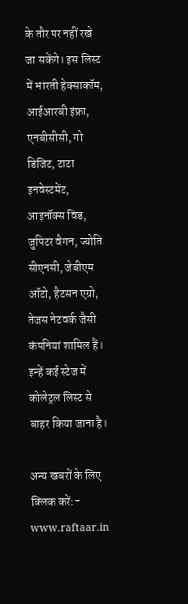के तौर पर नहीं रखे जा सकेंगे। इस लिस्ट में भारती हेक्साकॉम, आईआरबी इंफ्रा, एनबीसीसी, गो डिजिट, टाटा इनवेस्टमेंट, आइनॉक्स विंड, जुपिटर वैगन, ज्योति सीएनसी, जेबीएम ऑटो, हैटसन एग्रो, तेजस नेटवर्क जैसी कंपनियां शामिल हैं। इन्हें कई स्टेज में कोलेट्रल लिस्ट से बाहर किया जाना है।

अन्य खबरों के लिए क्लिक करें:- www.raftaar.in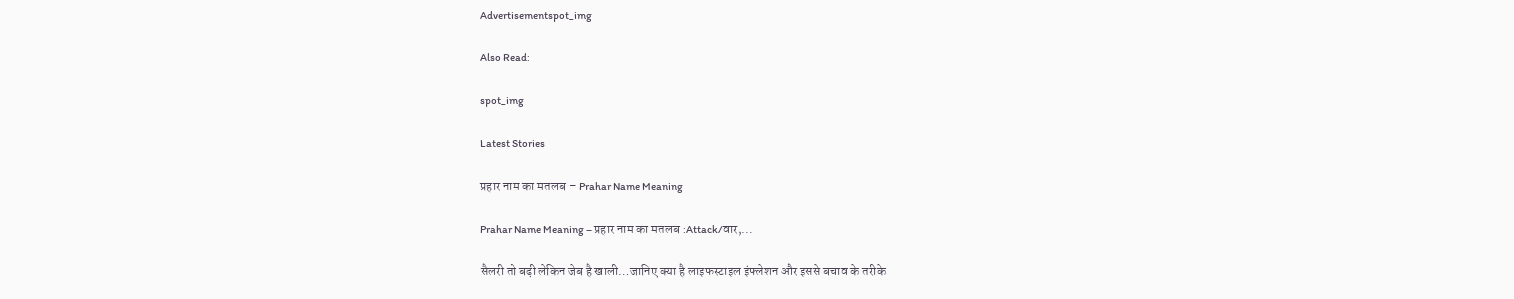Advertisementspot_img

Also Read:

spot_img

Latest Stories

प्रहार नाम का मतलब – Prahar Name Meaning

Prahar Name Meaning – प्रहार नाम का मतलब :Attack/वार,...

सैलरी तो बढ़ी लेकिन जेब है खाली…जानिए क्या है लाइफस्टाइल इंफ्लेशन और इससे बचाव के तरीके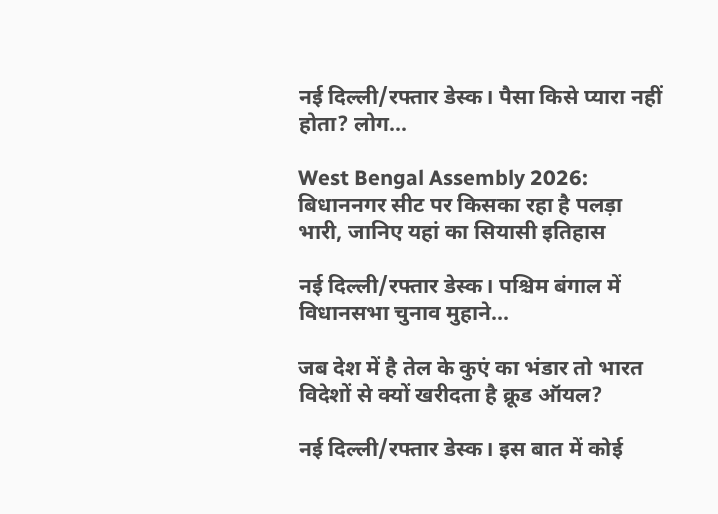नई दिल्ली/रफ्तार डेस्क। पैसा किसे प्यारा नहीं होता? लोग...

West Bengal Assembly 2026: बिधाननगर सीट पर किसका रहा है पलड़ा भारी, जानिए यहां का सियासी इतिहास

नई दिल्ली/रफ्तार डेस्क। पश्चिम बंगाल में विधानसभा चुनाव मुहाने...

जब देश में है तेल के कुएं का भंडार तो भारत विदेशों से क्यों खरीदता है क्रूड ऑयल?

नई दिल्ली/रफ्तार डेस्क। इस बात में कोई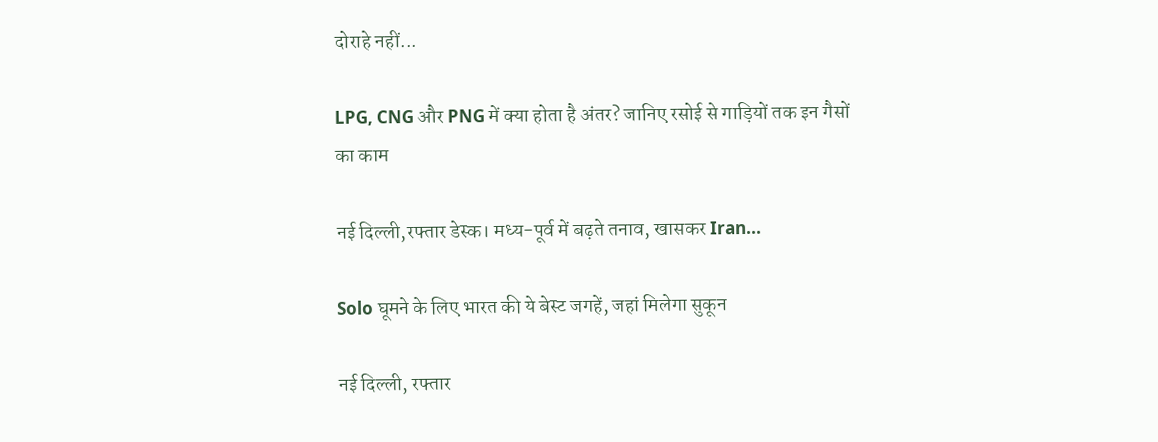दोराहे नहीं...

LPG, CNG और PNG में क्या होता है अंतर? जानिए रसोई से गाड़ियों तक इन गैसों का काम

नई दिल्ली,रफ्तार डेस्क। मध्य-पूर्व में बढ़ते तनाव, खासकर Iran...

Solo घूमने के लिए भारत की ये बेस्ट जगहें, जहां मिलेगा सुकून

नई दिल्ली, रफ्तार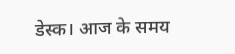डेस्क। आज के समय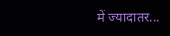में ज्यादातर...